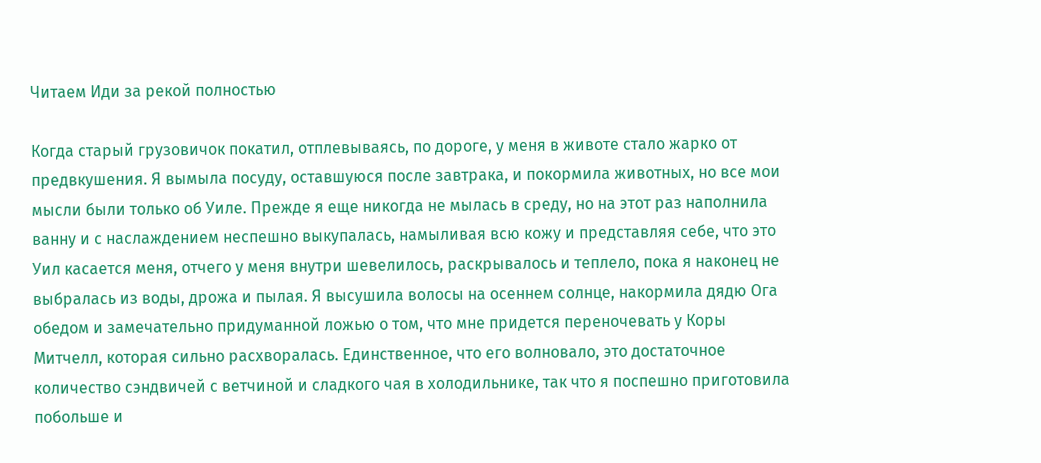Читаем Иди за рекой полностью

Когда старый грузовичок покатил, отплевываясь, по дороге, у меня в животе стало жарко от предвкушения. Я вымыла посуду, оставшуюся после завтрака, и покормила животных, но все мои мысли были только об Уиле. Прежде я еще никогда не мылась в среду, но на этот раз наполнила ванну и с наслаждением неспешно выкупалась, намыливая всю кожу и представляя себе, что это Уил касается меня, отчего у меня внутри шевелилось, раскрывалось и теплело, пока я наконец не выбралась из воды, дрожа и пылая. Я высушила волосы на осеннем солнце, накормила дядю Ога обедом и замечательно придуманной ложью о том, что мне придется переночевать у Коры Митчелл, которая сильно расхворалась. Единственное, что его волновало, это достаточное количество сэндвичей с ветчиной и сладкого чая в холодильнике, так что я поспешно приготовила побольше и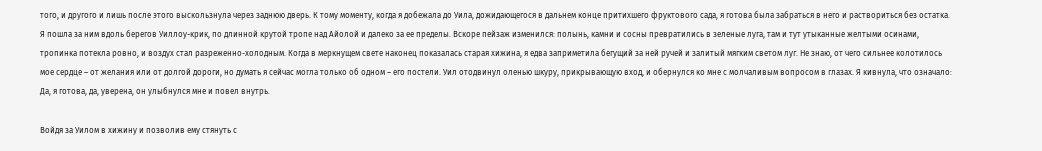того, и другого и лишь после этого выскользнула через заднюю дверь. К тому моменту, когда я добежала до Уила, дожидающегося в дальнем конце притихшего фруктового сада, я готова была забраться в него и раствориться без остатка. Я пошла за ним вдоль берегов Уиллоу-крик, по длинной крутой тропе над Айолой и далеко за ее пределы. Вскоре пейзаж изменился: полынь, камни и сосны превратились в зеленые луга, там и тут утыканные желтыми осинами, тропинка потекла ровно, и воздух стал разреженно-холодным. Когда в меркнущем свете наконец показалась старая хижина, я едва заприметила бегущий за ней ручей и залитый мягким светом луг. Не знаю, от чего сильнее колотилось мое сердце – от желания или от долгой дороги, но думать я сейчас могла только об одном – его постели. Уил отодвинул оленью шкуру, прикрывающую вход, и обернулся ко мне с молчаливым вопросом в глазах. Я кивнула, что означало: Да, я готова, да, уверена, он улыбнулся мне и повел внутрь.

Войдя за Уилом в хижину и позволив ему стянуть с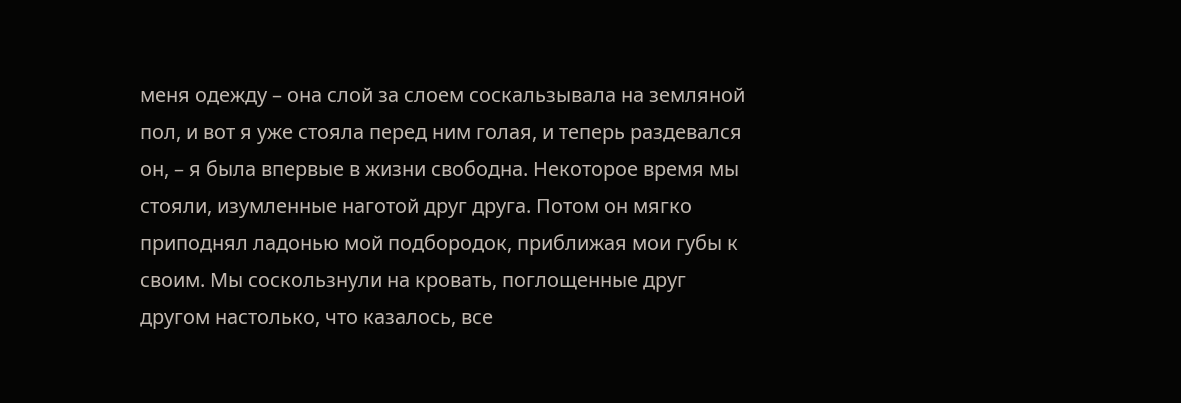меня одежду – она слой за слоем соскальзывала на земляной пол, и вот я уже стояла перед ним голая, и теперь раздевался он, – я была впервые в жизни свободна. Некоторое время мы стояли, изумленные наготой друг друга. Потом он мягко приподнял ладонью мой подбородок, приближая мои губы к своим. Мы соскользнули на кровать, поглощенные друг другом настолько, что казалось, все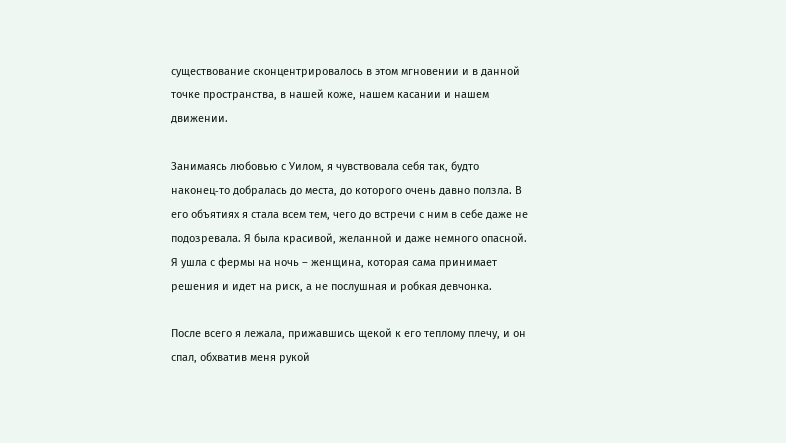существование сконцентрировалось в этом мгновении и в данной точке пространства, в нашей коже, нашем касании и нашем движении.

Занимаясь любовью с Уилом, я чувствовала себя так, будто наконец‐то добралась до места, до которого очень давно ползла. В его объятиях я стала всем тем, чего до встречи с ним в себе даже не подозревала. Я была красивой, желанной и даже немного опасной. Я ушла с фермы на ночь – женщина, которая сама принимает решения и идет на риск, а не послушная и робкая девчонка.

После всего я лежала, прижавшись щекой к его теплому плечу, и он спал, обхватив меня рукой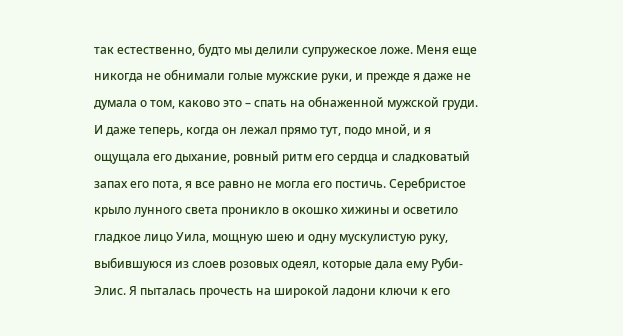так естественно, будто мы делили супружеское ложе. Меня еще никогда не обнимали голые мужские руки, и прежде я даже не думала о том, каково это – спать на обнаженной мужской груди. И даже теперь, когда он лежал прямо тут, подо мной, и я ощущала его дыхание, ровный ритм его сердца и сладковатый запах его пота, я все равно не могла его постичь. Серебристое крыло лунного света проникло в окошко хижины и осветило гладкое лицо Уила, мощную шею и одну мускулистую руку, выбившуюся из слоев розовых одеял, которые дала ему Руби-Элис. Я пыталась прочесть на широкой ладони ключи к его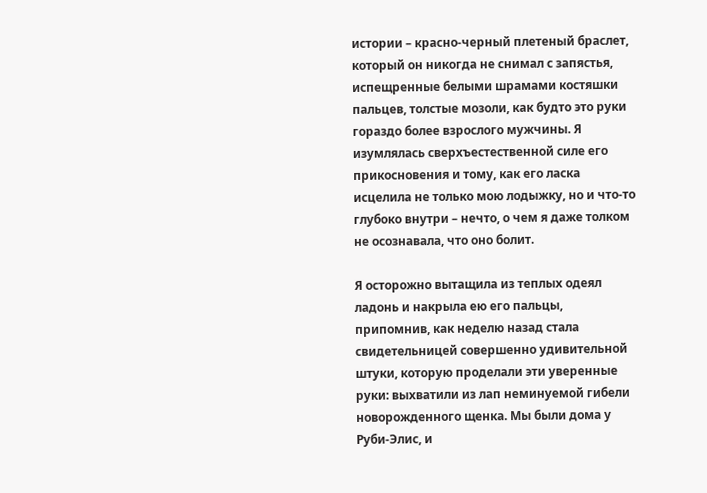истории – красно-черный плетеный браслет, который он никогда не снимал с запястья, испещренные белыми шрамами костяшки пальцев, толстые мозоли, как будто это руки гораздо более взрослого мужчины. Я изумлялась сверхъестественной силе его прикосновения и тому, как его ласка исцелила не только мою лодыжку, но и что‐то глубоко внутри – нечто, о чем я даже толком не осознавала, что оно болит.

Я осторожно вытащила из теплых одеял ладонь и накрыла ею его пальцы, припомнив, как неделю назад стала свидетельницей совершенно удивительной штуки, которую проделали эти уверенные руки: выхватили из лап неминуемой гибели новорожденного щенка. Мы были дома у Руби-Элис, и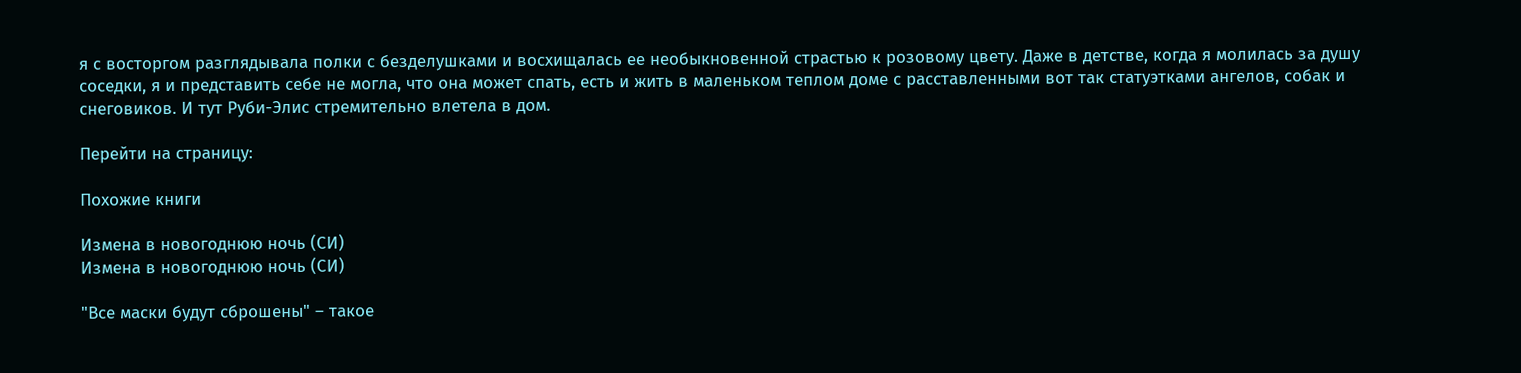я с восторгом разглядывала полки с безделушками и восхищалась ее необыкновенной страстью к розовому цвету. Даже в детстве, когда я молилась за душу соседки, я и представить себе не могла, что она может спать, есть и жить в маленьком теплом доме с расставленными вот так статуэтками ангелов, собак и снеговиков. И тут Руби-Элис стремительно влетела в дом.

Перейти на страницу:

Похожие книги

Измена в новогоднюю ночь (СИ)
Измена в новогоднюю ночь (СИ)

"Все маски будут сброшены" – такое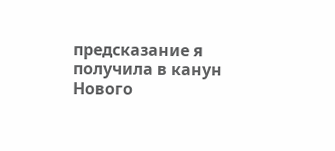предсказание я получила в канун Нового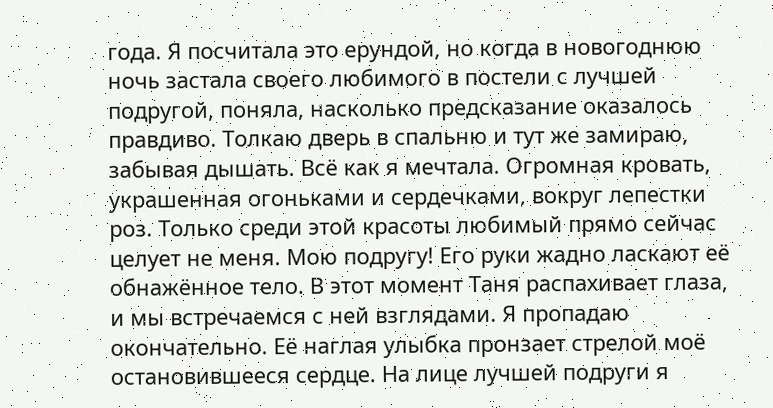года. Я посчитала это ерундой, но когда в новогоднюю ночь застала своего любимого в постели с лучшей подругой, поняла, насколько предсказание оказалось правдиво. Толкаю дверь в спальню и тут же замираю, забывая дышать. Всё как я мечтала. Огромная кровать, украшенная огоньками и сердечками, вокруг лепестки роз. Только среди этой красоты любимый прямо сейчас целует не меня. Мою подругу! Его руки жадно ласкают её обнажённое тело. В этот момент Таня распахивает глаза, и мы встречаемся с ней взглядами. Я пропадаю окончательно. Её наглая улыбка пронзает стрелой моё остановившееся сердце. На лице лучшей подруги я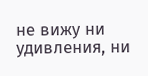не вижу ни удивления, ни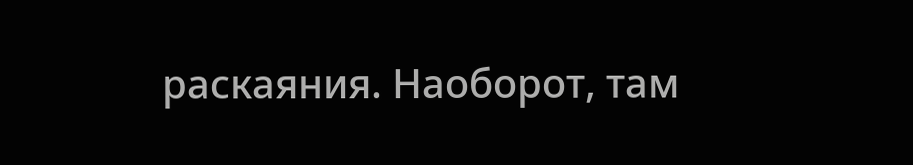раскаяния. Наоборот, там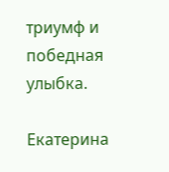триумф и победная улыбка.

Екатерина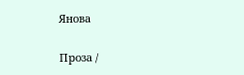Янова

Проза /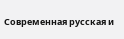Современная русская и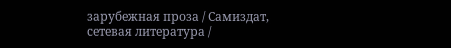зарубежная проза / Самиздат, сетевая литература /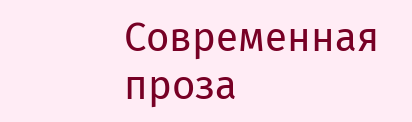Современная проза